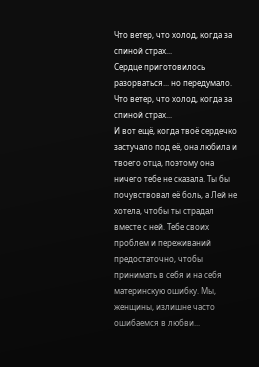Что ветер, что холод, когда за спиной страх...
Сердце приготовилось разорваться... но передумало.
Что ветер, что холод, когда за спиной страх...
И вот ещё, когда твоё сердечко застучало под её, она любила и твоего отца, поэтому она ничего тебе не сказала. Ты бы почувствовал её боль, а Лей не хотела, чтобы ты страдал вместе с ней. Тебе своих проблем и переживаний предостаточно, чтобы принимать в себя и на себя материнскую ошибку. Мы, женщины, излишне часто ошибаемся в любви...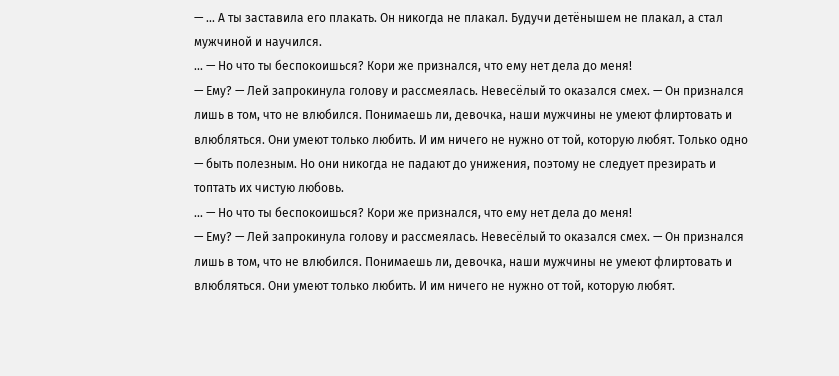— ... А ты заставила его плакать. Он никогда не плакал. Будучи детёнышем не плакал, а стал мужчиной и научился.
... — Но что ты беспокоишься? Кори же признался, что ему нет дела до меня!
— Ему? — Лей запрокинула голову и рассмеялась. Невесёлый то оказался смех. — Он признался лишь в том, что не влюбился. Понимаешь ли, девочка, наши мужчины не умеют флиртовать и влюбляться. Они умеют только любить. И им ничего не нужно от той, которую любят. Только одно — быть полезным. Но они никогда не падают до унижения, поэтому не следует презирать и топтать их чистую любовь.
... — Но что ты беспокоишься? Кори же признался, что ему нет дела до меня!
— Ему? — Лей запрокинула голову и рассмеялась. Невесёлый то оказался смех. — Он признался лишь в том, что не влюбился. Понимаешь ли, девочка, наши мужчины не умеют флиртовать и влюбляться. Они умеют только любить. И им ничего не нужно от той, которую любят.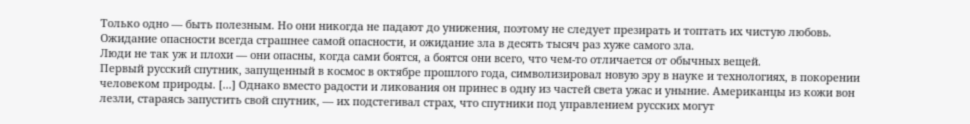Только одно — быть полезным. Но они никогда не падают до унижения, поэтому не следует презирать и топтать их чистую любовь.
Ожидание опасности всегда страшнее самой опасности, и ожидание зла в десять тысяч раз хуже самого зла.
Люди не так уж и плохи — они опасны, когда сами боятся, а боятся они всего, что чем-то отличается от обычных вещей.
Первый русский спутник, запущенный в космос в октябре прошлого года, символизировал новую эру в науке и технологиях, в покорении человеком природы. [...] Однако вместо радости и ликования он принес в одну из частей света ужас и уныние. Американцы из кожи вон лезли, стараясь запустить свой спутник, — их подстегивал страх, что спутники под управлением русских могут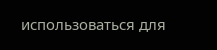использоваться для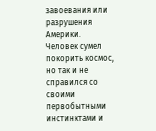завоевания или разрушения Америки. Человек сумел покорить космос, но так и не справился со своими первобытными инстинктами и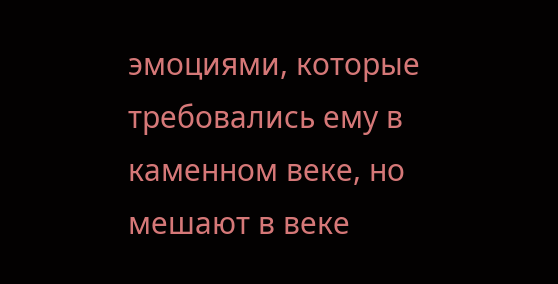эмоциями, которые требовались ему в каменном веке, но мешают в веке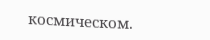космическом.